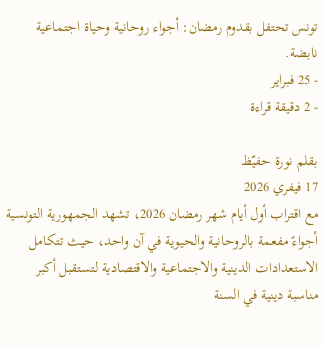تونس تحتفل بقدوم رمضان: أجواء روحانية وحياة اجتماعية نابضة.
- 25 فبراير
- 2 دقيقة قراءة

بقلم نورة حفيّظ
17 فيفري 2026
مع اقتراب أول أيام شهر رمضان 2026، تشهد الجمهورية التونسية أجواءً مفعمة بالروحانية والحيوية في آن واحد، حيث تتكامل الاستعدادات الدينية والاجتماعية والاقتصادية لتستقبل أكبر مناسبة دينية في السنة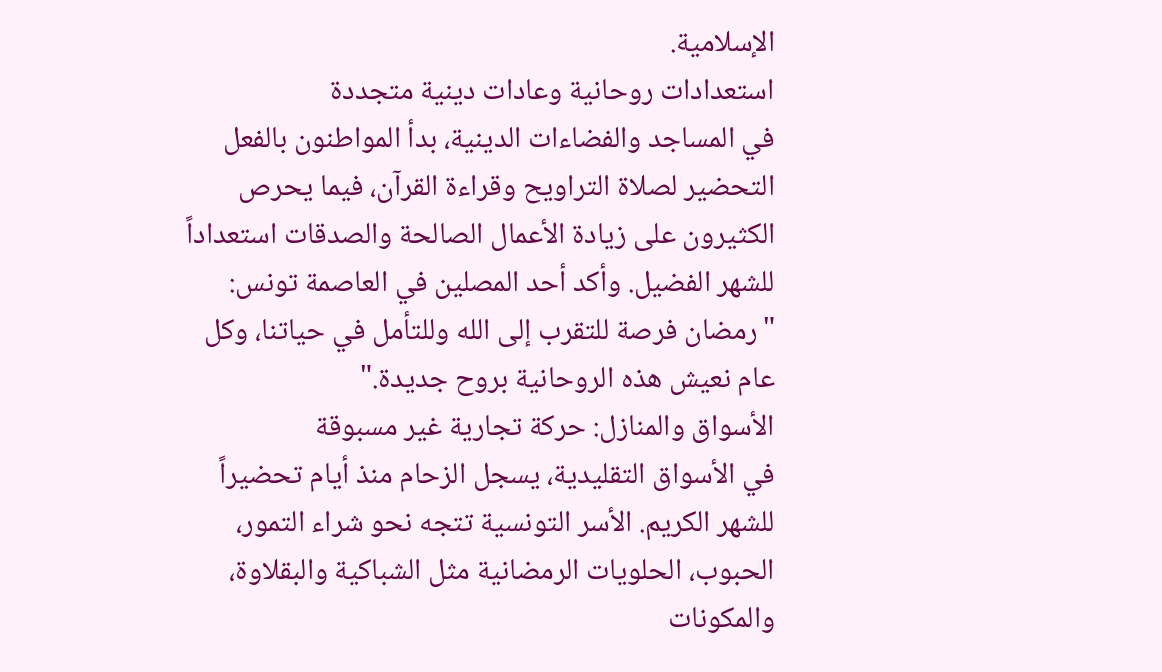الإسلامية.
استعدادات روحانية وعادات دينية متجددة
في المساجد والفضاءات الدينية، بدأ المواطنون بالفعل التحضير لصلاة التراويح وقراءة القرآن، فيما يحرص الكثيرون على زيادة الأعمال الصالحة والصدقات استعداداً للشهر الفضيل. وأكد أحد المصلين في العاصمة تونس:
"رمضان فرصة للتقرب إلى الله وللتأمل في حياتنا، وكل عام نعيش هذه الروحانية بروح جديدة."
الأسواق والمنازل: حركة تجارية غير مسبوقة
في الأسواق التقليدية، يسجل الزحام منذ أيام تحضيراً للشهر الكريم. الأسر التونسية تتجه نحو شراء التمور، الحبوب، الحلويات الرمضانية مثل الشباكية والبقلاوة، والمكونات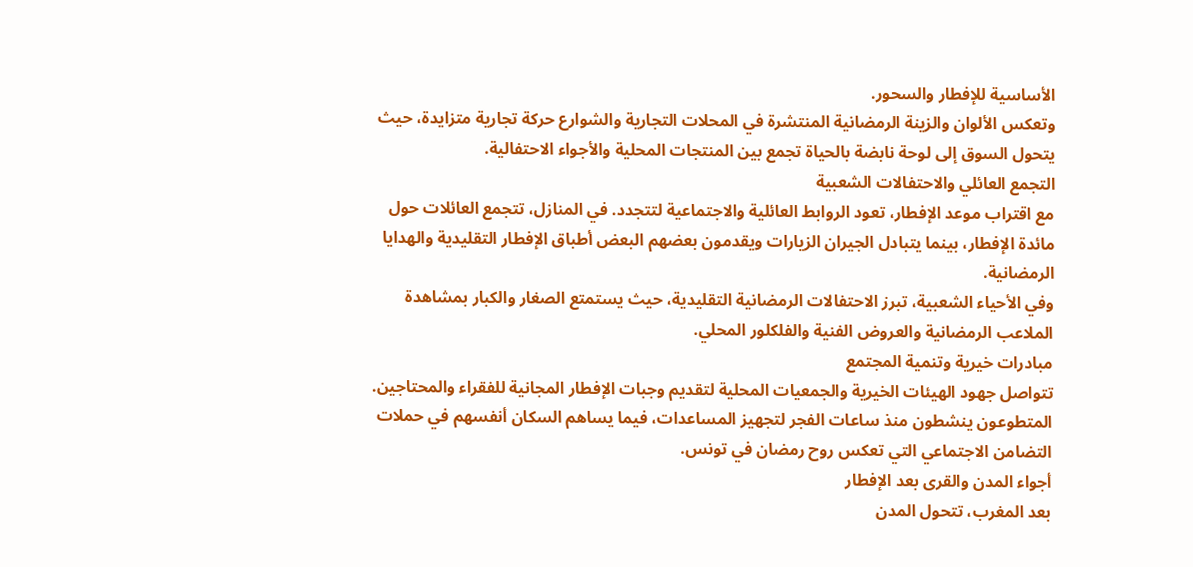الأساسية للإفطار والسحور.
وتعكس الألوان والزينة الرمضانية المنتشرة في المحلات التجارية والشوارع حركة تجارية متزايدة، حيث يتحول السوق إلى لوحة نابضة بالحياة تجمع بين المنتجات المحلية والأجواء الاحتفالية.
التجمع العائلي والاحتفالات الشعبية
مع اقتراب موعد الإفطار، تعود الروابط العائلية والاجتماعية لتتجدد. في المنازل، تتجمع العائلات حول مائدة الإفطار، بينما يتبادل الجيران الزيارات ويقدمون بعضهم البعض أطباق الإفطار التقليدية والهدايا الرمضانية.
وفي الأحياء الشعبية، تبرز الاحتفالات الرمضانية التقليدية، حيث يستمتع الصغار والكبار بمشاهدة الملاعب الرمضانية والعروض الفنية والفلكلور المحلي.
مبادرات خيرية وتنمية المجتمع
تتواصل جهود الهيئات الخيرية والجمعيات المحلية لتقديم وجبات الإفطار المجانية للفقراء والمحتاجين. المتطوعون ينشطون منذ ساعات الفجر لتجهيز المساعدات، فيما يساهم السكان أنفسهم في حملات التضامن الاجتماعي التي تعكس روح رمضان في تونس.
أجواء المدن والقرى بعد الإفطار
بعد المغرب، تتحول المدن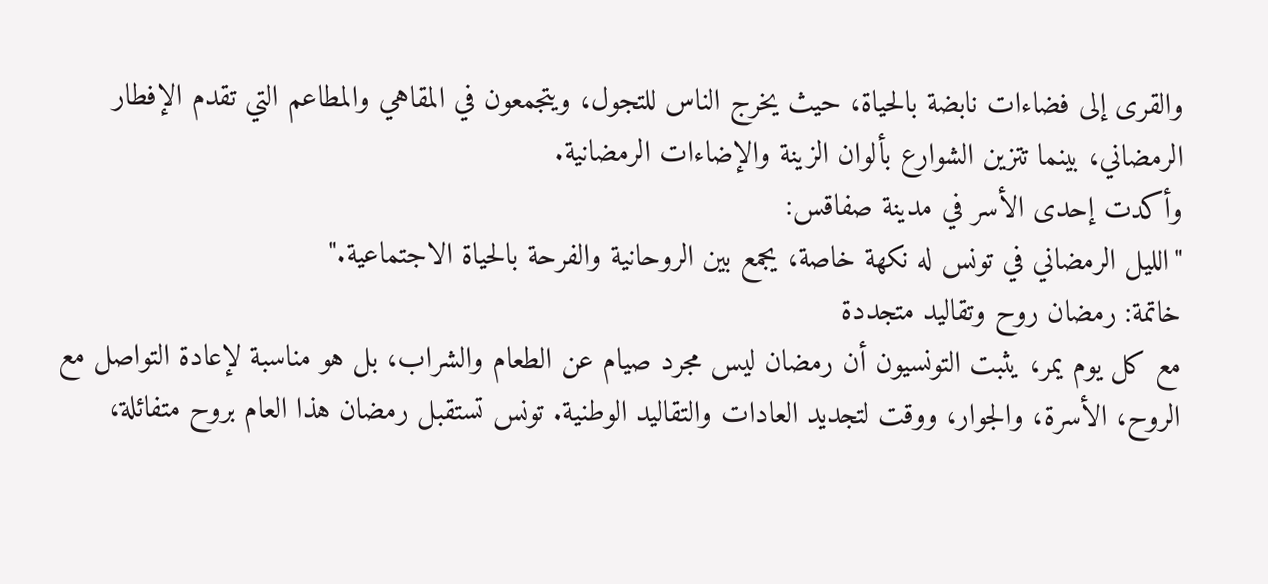والقرى إلى فضاءات نابضة بالحياة، حيث يخرج الناس للتجول، ويتجمعون في المقاهي والمطاعم التي تقدم الإفطار الرمضاني، بينما تتزين الشوارع بألوان الزينة والإضاءات الرمضانية.
وأكدت إحدى الأسر في مدينة صفاقس:
"الليل الرمضاني في تونس له نكهة خاصة، يجمع بين الروحانية والفرحة بالحياة الاجتماعية."
خاتمة: رمضان روح وتقاليد متجددة
مع كل يوم يمر، يثبت التونسيون أن رمضان ليس مجرد صيام عن الطعام والشراب، بل هو مناسبة لإعادة التواصل مع الروح، الأسرة، والجوار، ووقت لتجديد العادات والتقاليد الوطنية. تونس تستقبل رمضان هذا العام بروح متفائلة،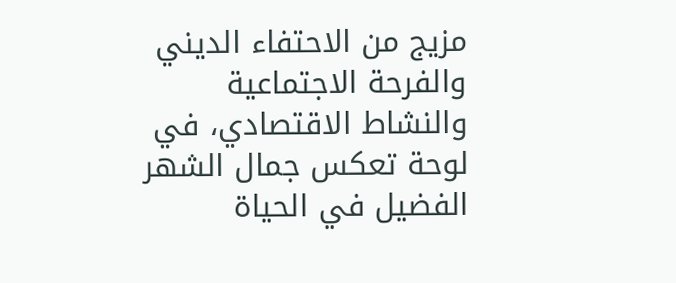مزيج من الاحتفاء الديني والفرحة الاجتماعية والنشاط الاقتصادي، في لوحة تعكس جمال الشهر الفضيل في الحياة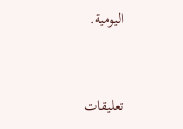اليومية.


تعليقات